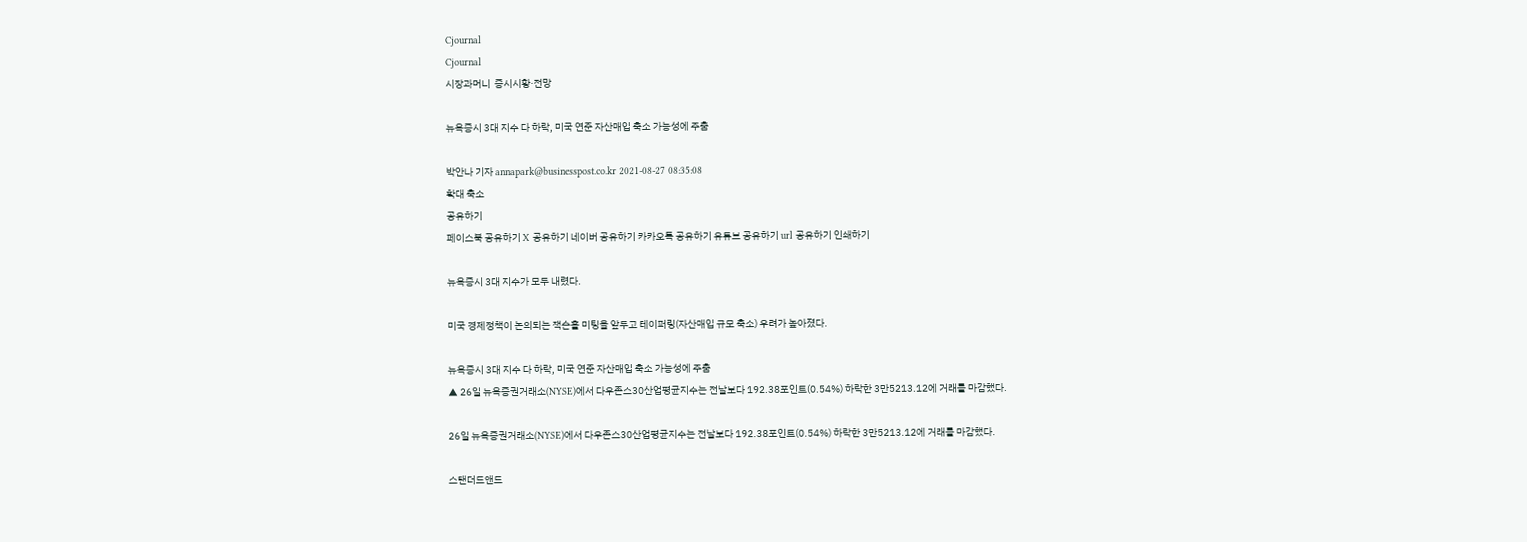Cjournal
Cjournal
시장과머니  증시시황·전망

뉴욕증시 3대 지수 다 하락, 미국 연준 자산매입 축소 가능성에 주춤

박안나 기자 annapark@businesspost.co.kr 2021-08-27 08:35:08
확대 축소
공유하기
페이스북 공유하기 X 공유하기 네이버 공유하기 카카오톡 공유하기 유튜브 공유하기 url 공유하기 인쇄하기

뉴욕증시 3대 지수가 모두 내렸다.

미국 경제정책이 논의되는 잭슨홀 미팅을 앞두고 테이퍼링(자산매입 규모 축소) 우려가 높아졌다.

뉴욕증시 3대 지수 다 하락, 미국 연준 자산매입 축소 가능성에 주춤
▲ 26일 뉴욕증권거래소(NYSE)에서 다우존스30산업평균지수는 전날보다 192.38포인트(0.54%) 하락한 3만5213.12에 거래를 마감했다.

26일 뉴욕증권거래소(NYSE)에서 다우존스30산업평균지수는 전날보다 192.38포인트(0.54%) 하락한 3만5213.12에 거래를 마감했다.

스탠더드앤드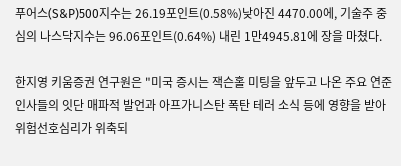푸어스(S&P)500지수는 26.19포인트(0.58%)낮아진 4470.00에, 기술주 중심의 나스닥지수는 96.06포인트(0.64%) 내린 1만4945.81에 장을 마쳤다.

한지영 키움증권 연구원은 "미국 증시는 잭슨홀 미팅을 앞두고 나온 주요 연준 인사들의 잇단 매파적 발언과 아프가니스탄 폭탄 테러 소식 등에 영향을 받아 위험선호심리가 위축되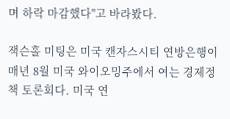며 하락 마감했다"고 바라봤다.

잭슨홀 미팅은 미국 캔자스시티 연방은행이 매년 8월 미국 와이오밍주에서 여는 경제정책 토론회다. 미국 연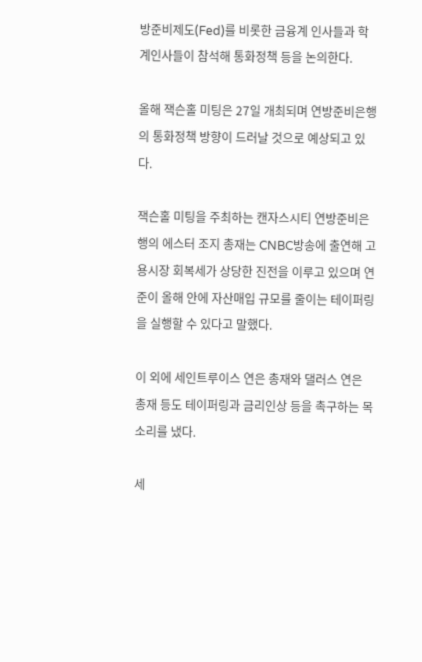방준비제도(Fed)를 비롯한 금융계 인사들과 학계인사들이 참석해 통화정책 등을 논의한다.

올해 잭슨홀 미팅은 27일 개최되며 연방준비은행의 통화정책 방향이 드러날 것으로 예상되고 있다.

잭슨홀 미팅을 주최하는 캔자스시티 연방준비은행의 에스터 조지 총재는 CNBC방송에 출연해 고용시장 회복세가 상당한 진전을 이루고 있으며 연준이 올해 안에 자산매입 규모를 줄이는 테이퍼링을 실행할 수 있다고 말했다.

이 외에 세인트루이스 연은 총재와 댈러스 연은 총재 등도 테이퍼링과 금리인상 등을 촉구하는 목소리를 냈다.

세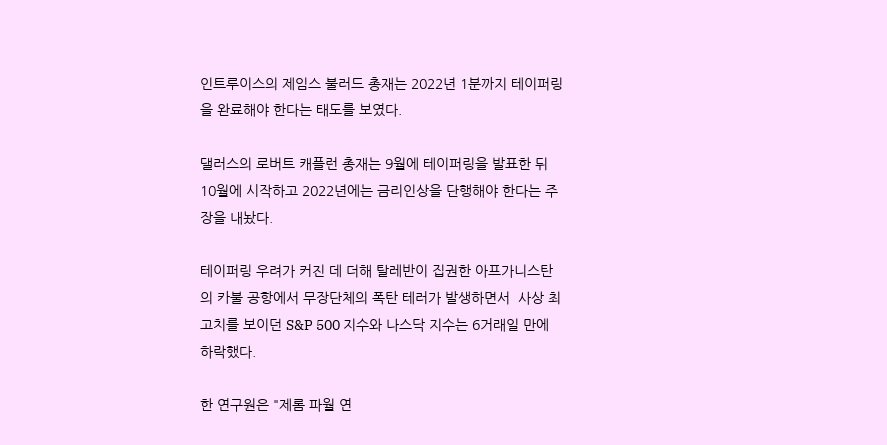인트루이스의 제임스 불러드 총재는 2022년 1분까지 테이퍼링을 완료해야 한다는 태도를 보였다.

댈러스의 로버트 캐플런 총재는 9월에 테이퍼링을 발표한 뒤 10월에 시작하고 2022년에는 금리인상을 단행해야 한다는 주장을 내놨다.

테이퍼링 우려가 커진 데 더해 탈레반이 집권한 아프가니스탄의 카불 공항에서 무장단체의 폭탄 테러가 발생하면서  사상 최고치를 보이던 S&P 500 지수와 나스닥 지수는 6거래일 만에 하락했다.

한 연구원은 "제롬 파월 연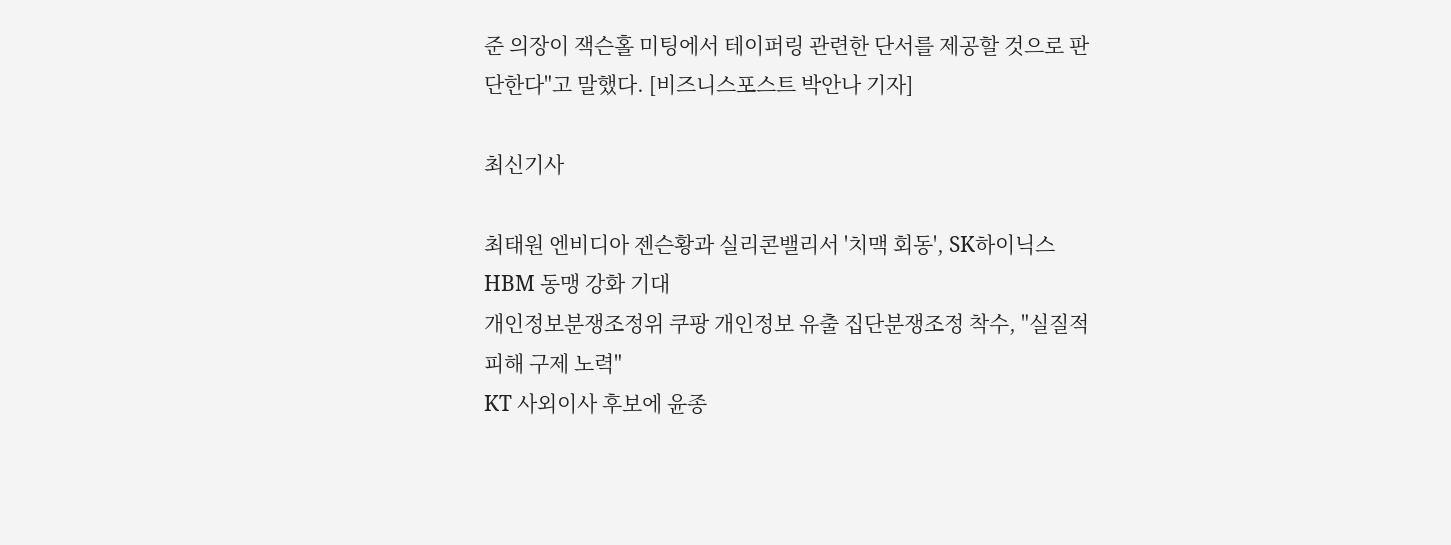준 의장이 잭슨홀 미팅에서 테이퍼링 관련한 단서를 제공할 것으로 판단한다"고 말했다. [비즈니스포스트 박안나 기자]

최신기사

최태원 엔비디아 젠슨황과 실리콘밸리서 '치맥 회동', SK하이닉스 HBM 동맹 강화 기대
개인정보분쟁조정위 쿠팡 개인정보 유출 집단분쟁조정 착수, "실질적 피해 구제 노력"
KT 사외이사 후보에 윤종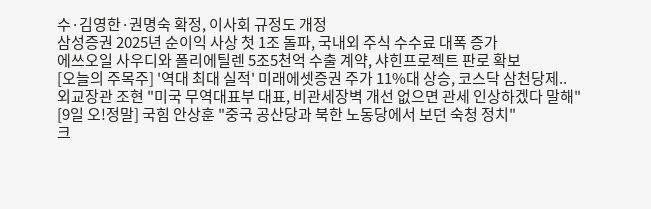수·김영한·권명숙 확정, 이사회 규정도 개정
삼성증권 2025년 순이익 사상 첫 1조 돌파, 국내외 주식 수수료 대폭 증가
에쓰오일 사우디와 폴리에틸렌 5조5천억 수출 계약, 샤힌프로젝트 판로 확보
[오늘의 주목주] '역대 최대 실적' 미래에셋증권 주가 11%대 상승, 코스닥 삼천당제..
외교장관 조현 "미국 무역대표부 대표, 비관세장벽 개선 없으면 관세 인상하겠다 말해"
[9일 오!정말] 국힘 안상훈 "중국 공산당과 북한 노동당에서 보던 숙청 정치"
크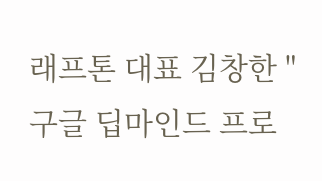래프톤 대표 김창한 "구글 딥마인드 프로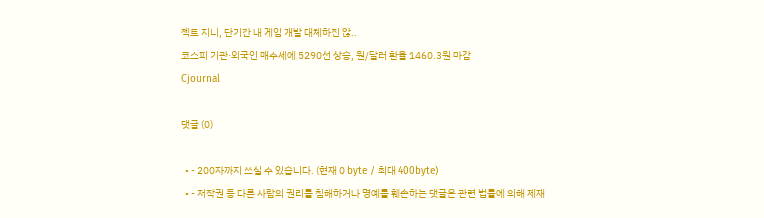젝트 지니, 단기간 내 게임 개발 대체하진 않..
코스피 기관·외국인 매수세에 5290선 상승, 원/달러 환율 1460.3원 마감
Cjournal

댓글 (0)

  • - 200자까지 쓰실 수 있습니다. (현재 0 byte / 최대 400byte)
  • - 저작권 등 다른 사람의 권리를 침해하거나 명예를 훼손하는 댓글은 관련 법률에 의해 제재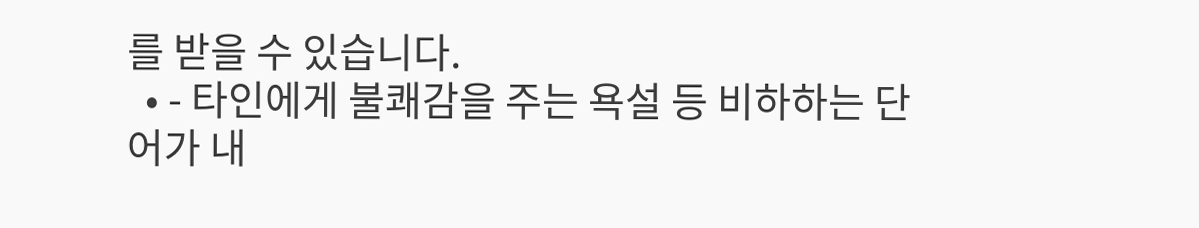를 받을 수 있습니다.
  • - 타인에게 불쾌감을 주는 욕설 등 비하하는 단어가 내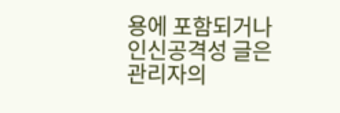용에 포함되거나 인신공격성 글은 관리자의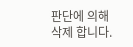판단에 의해 삭제 합니다.